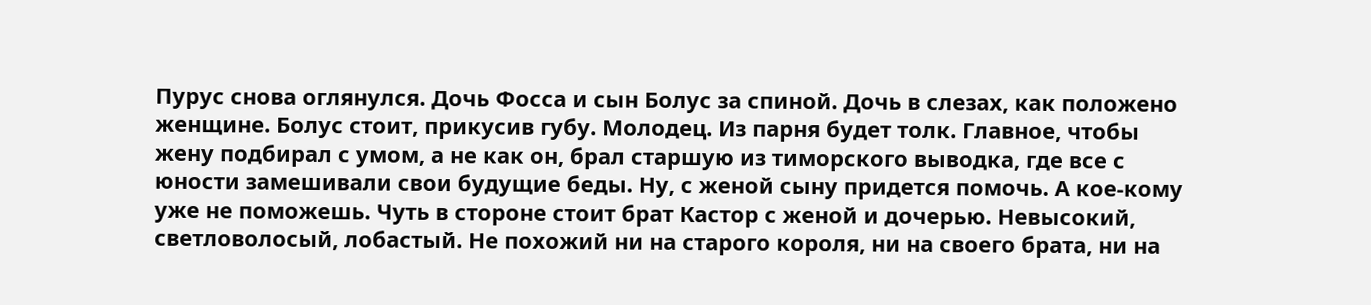Пурус снова оглянулся. Дочь Фосса и сын Болус за спиной. Дочь в слезах, как положено женщине. Болус стоит, прикусив губу. Молодец. Из парня будет толк. Главное, чтобы жену подбирал с умом, а не как он, брал старшую из тиморского выводка, где все с юности замешивали свои будущие беды. Ну, с женой сыну придется помочь. А кое-кому уже не поможешь. Чуть в стороне стоит брат Кастор с женой и дочерью. Невысокий, светловолосый, лобастый. Не похожий ни на старого короля, ни на своего брата, ни на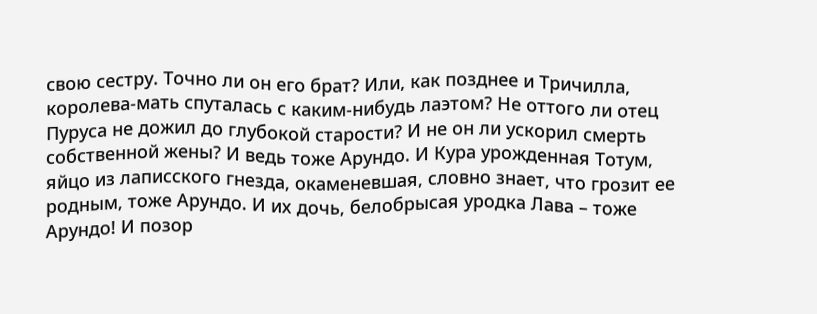свою сестру. Точно ли он его брат? Или, как позднее и Тричилла, королева-мать спуталась с каким-нибудь лаэтом? Не оттого ли отец Пуруса не дожил до глубокой старости? И не он ли ускорил смерть собственной жены? И ведь тоже Арундо. И Кура урожденная Тотум, яйцо из лаписского гнезда, окаменевшая, словно знает, что грозит ее родным, тоже Арундо. И их дочь, белобрысая уродка Лава – тоже Арундо! И позор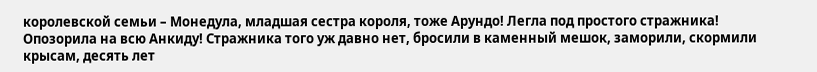королевской семьи – Монедула, младшая сестра короля, тоже Арундо! Легла под простого стражника! Опозорила на всю Анкиду! Стражника того уж давно нет, бросили в каменный мешок, заморили, скормили крысам, десять лет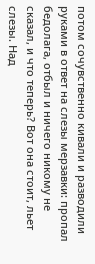потом сочувственно кивали и разводили руками в ответ на слезы мерзавки: пропал бедолага, отбыл и ничего никому не сказал, и что теперь? Вот она стоит, льет слезы. Над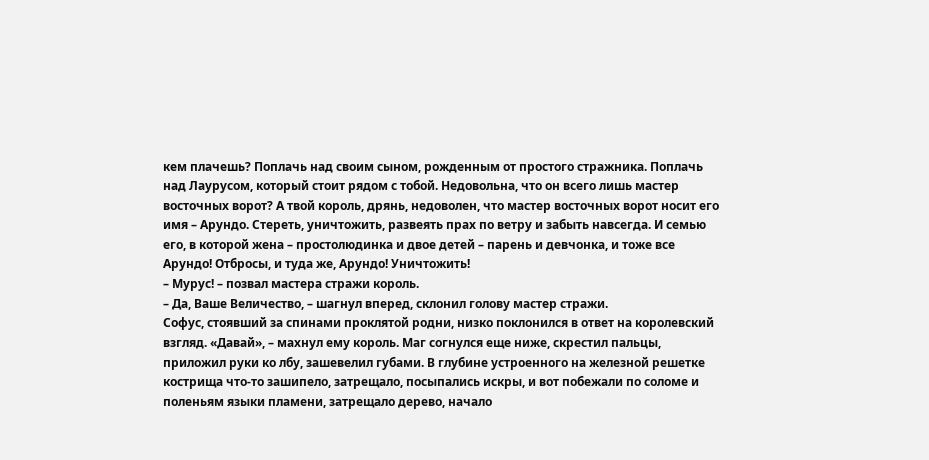кем плачешь? Поплачь над своим сыном, рожденным от простого стражника. Поплачь над Лаурусом, который стоит рядом с тобой. Недовольна, что он всего лишь мастер восточных ворот? А твой король, дрянь, недоволен, что мастер восточных ворот носит его имя – Арундо. Стереть, уничтожить, развеять прах по ветру и забыть навсегда. И семью его, в которой жена – простолюдинка и двое детей – парень и девчонка, и тоже все Арундо! Отбросы, и туда же, Арундо! Уничтожить!
– Мурус! – позвал мастера стражи король.
– Да, Ваше Величество, – шагнул вперед, склонил голову мастер стражи.
Софус, стоявший за спинами проклятой родни, низко поклонился в ответ на королевский взгляд. «Давай», – махнул ему король. Маг согнулся еще ниже, скрестил пальцы, приложил руки ко лбу, зашевелил губами. В глубине устроенного на железной решетке кострища что-то зашипело, затрещало, посыпались искры, и вот побежали по соломе и поленьям языки пламени, затрещало дерево, начало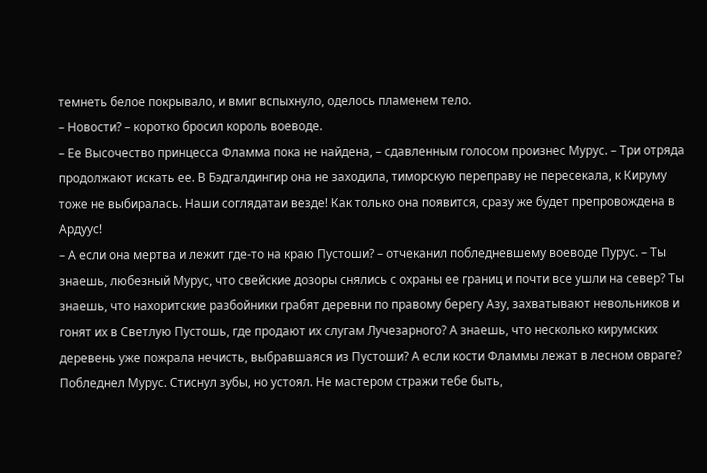темнеть белое покрывало, и вмиг вспыхнуло, оделось пламенем тело.
– Новости? – коротко бросил король воеводе.
– Ее Высочество принцесса Фламма пока не найдена, – сдавленным голосом произнес Мурус. – Три отряда продолжают искать ее. В Бэдгалдингир она не заходила, тиморскую переправу не пересекала, к Кируму тоже не выбиралась. Наши соглядатаи везде! Как только она появится, сразу же будет препровождена в Ардуус!
– А если она мертва и лежит где-то на краю Пустоши? – отчеканил побледневшему воеводе Пурус. – Ты знаешь, любезный Мурус, что свейские дозоры снялись с охраны ее границ и почти все ушли на север? Ты знаешь, что нахоритские разбойники грабят деревни по правому берегу Азу, захватывают невольников и гонят их в Светлую Пустошь, где продают их слугам Лучезарного? А знаешь, что несколько кирумских деревень уже пожрала нечисть, выбравшаяся из Пустоши? А если кости Фламмы лежат в лесном овраге?
Побледнел Мурус. Стиснул зубы, но устоял. Не мастером стражи тебе быть,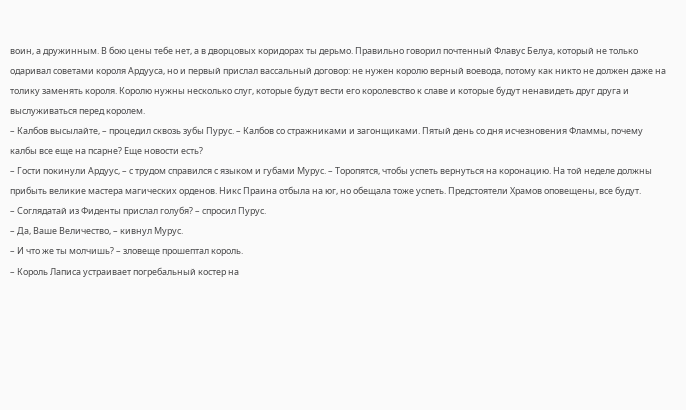воин, а дружинным. В бою цены тебе нет, а в дворцовых коридорах ты дерьмо. Правильно говорил почтенный Флавус Белуа, который не только одаривал советами короля Ардууса, но и первый прислал вассальный договор: не нужен королю верный воевода, потому как никто не должен даже на толику заменять короля. Королю нужны несколько слуг, которые будут вести его королевство к славе и которые будут ненавидеть друг друга и выслуживаться перед королем.
– Калбов высылайте, – процедил сквозь зубы Пурус. – Калбов со стражниками и загонщиками. Пятый день со дня исчезновения Фламмы, почему калбы все еще на псарне? Еще новости есть?
– Гости покинули Ардуус, – с трудом справился с языком и губами Мурус. – Торопятся, чтобы успеть вернуться на коронацию. На той неделе должны прибыть великие мастера магических орденов. Никс Праина отбыла на юг, но обещала тоже успеть. Предстоятели Храмов оповещены, все будут.
– Соглядатай из Фиденты прислал голубя? – спросил Пурус.
– Да, Ваше Величество, – кивнул Мурус.
– И что же ты молчишь? – зловеще прошептал король.
– Король Лаписа устраивает погребальный костер на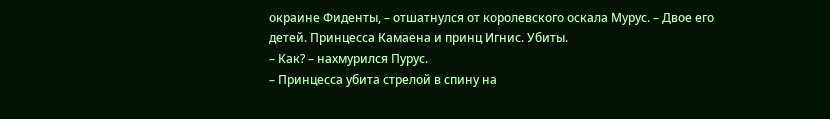окраине Фиденты, – отшатнулся от королевского оскала Мурус. – Двое его детей. Принцесса Камаена и принц Игнис. Убиты.
– Как? – нахмурился Пурус.
– Принцесса убита стрелой в спину на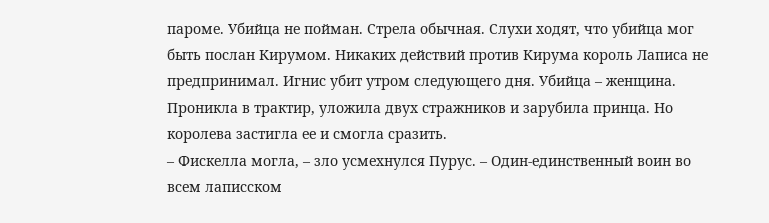пароме. Убийца не пойман. Стрела обычная. Слухи ходят, что убийца мог быть послан Кирумом. Никаких действий против Кирума король Лаписа не предпринимал. Игнис убит утром следующего дня. Убийца – женщина. Проникла в трактир, уложила двух стражников и зарубила принца. Но королева застигла ее и смогла сразить.
– Фискелла могла, – зло усмехнулся Пурус. – Один-единственный воин во всем лаписском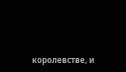королевстве, и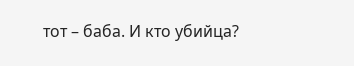тот – баба. И кто убийца?